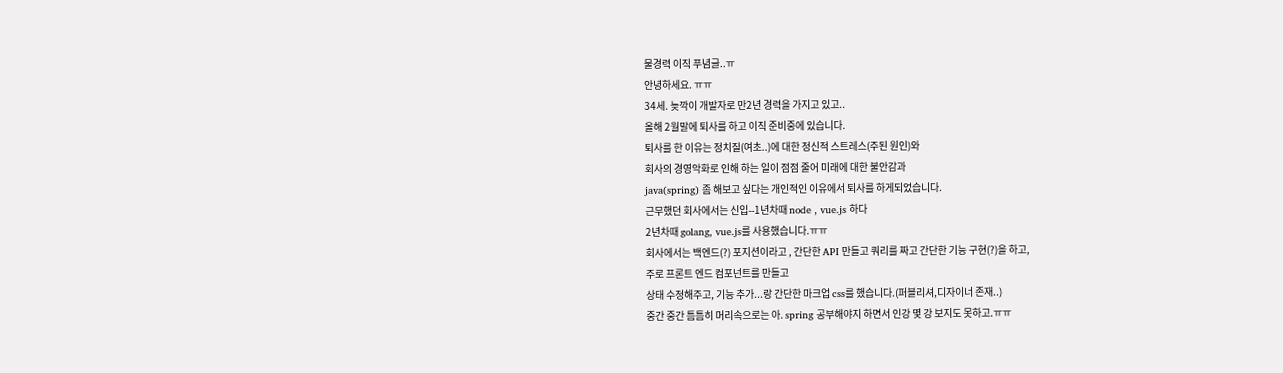물경력 이직 푸념글..ㅠ
안녕하세요. ㅠㅠ
34세. 늦깍이 개발자로 만2년 경력을 가지고 있고..
올해 2월말에 퇴사를 하고 이직 준비중에 있습니다.
퇴사를 한 이유는 정치질(여초..)에 대한 정신적 스트레스(주된 원인)와
회사의 경영악화로 인해 하는 일이 점점 줄어 미래에 대한 불안감과
java(spring) 좀 해보고 싶다는 개인적인 이유에서 퇴사를 하게되었습니다.
근무했던 회사에서는 신입--1년차때 node , vue.js 하다
2년차때 golang, vue.js를 사용했습니다.ㅠㅠ
회사에서는 백엔드(?) 포지션이라고 , 간단한 API 만들고 쿼리를 짜고 간단한 기능 구현(?)을 하고,
주로 프론트 엔드 컴포넌트를 만들고
상태 수정해주고, 기능 추가...랑 간단한 마크업 css를 했습니다.(퍼블리셔,디자이너 존재..)
중간 중간 틈틈히 머리속으로는 아. spring 공부해야지 하면서 인강 몇 강 보지도 못하고.ㅠㅠ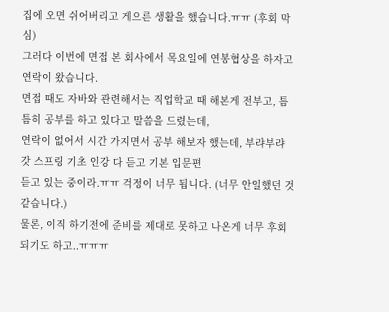집에 오면 쉬어버리고 게으른 생활을 했습니다.ㅠㅠ (후회 막심)
그러다 이번에 면접 본 회사에서 목요일에 연봉협상을 하자고 연락이 왔습니다.
면접 때도 자바와 관련해서는 직업학교 때 해본게 전부고, 틈틈히 공부를 하고 있다고 말씀을 드렸는데,
연락이 없어서 시간 가지면서 공부 해보자 했는데, 부랴부랴 갓 스프링 기초 인강 다 듣고 기본 입문편
듣고 있는 중이라.ㅠㅠ 걱정이 너무 됩니다. (너무 안일했던 것 같습니다.)
물론, 이직 하기전에 준비를 제대로 못하고 나온게 너무 후회되기도 하고..ㅠㅠㅠ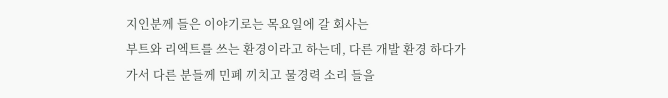지인분께 들은 이야기로는 목요일에 갈 회사는
부트와 리엑트를 쓰는 환경이라고 하는데, 다른 개발 환경 하다가
가서 다른 분들께 민폐 끼치고 물경력 소리 들을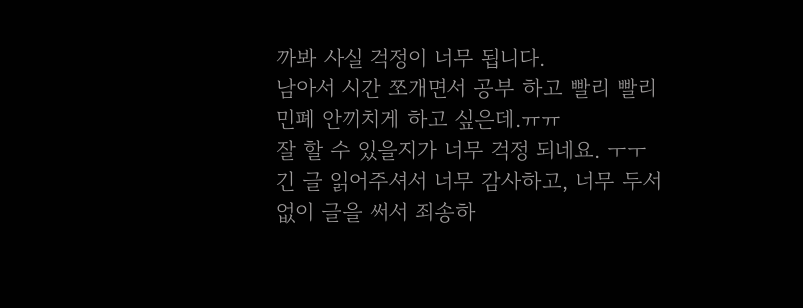까봐 사실 걱정이 너무 됩니다.
남아서 시간 쪼개면서 공부 하고 빨리 빨리 민폐 안끼치게 하고 싶은데.ㅠㅠ
잘 할 수 있을지가 너무 걱정 되네요. ㅜㅜ
긴 글 읽어주셔서 너무 감사하고, 너무 두서없이 글을 써서 죄송하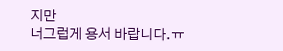지만
너그럽게 용서 바랍니다.ㅠ